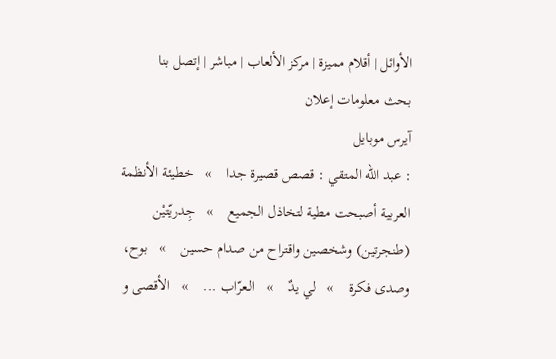الأوائل | أقلام مميزة | مركز الألعاب | مباشر | إتصل بنا
بحث معلومات إعلان
آيرس موبايل
: عبد الله المتقي : قصص قصيرة جدا    »   خطيئة الأنظمة العربية أصبحت مطية لتخاذل الجميع    »   جِدريّتيْن (طنجرتين) وشخصين واقتراح من صدام حسين    »   بوح، وصدى فكرة    »   لي يدٌ    »   الـعرّاب ...    »   الأقصى و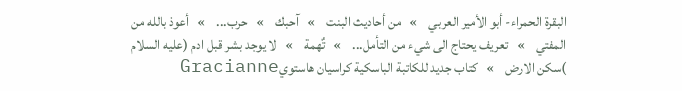البقرة الحمراء- أبو الأمير العربي    »   من أحاديث البنت    »   آحبك    »   حرب...    »   أعوذ بالله من المفتي    »   تعريف يحتاج الى شيء من التأمل...    »   تٌهمة    »   لا يوجد بشر قبل ادم (عليه السلام )سكن الارض    »   كتاب جديد للكاتبة الباسكية كراسيان هاستويGracianne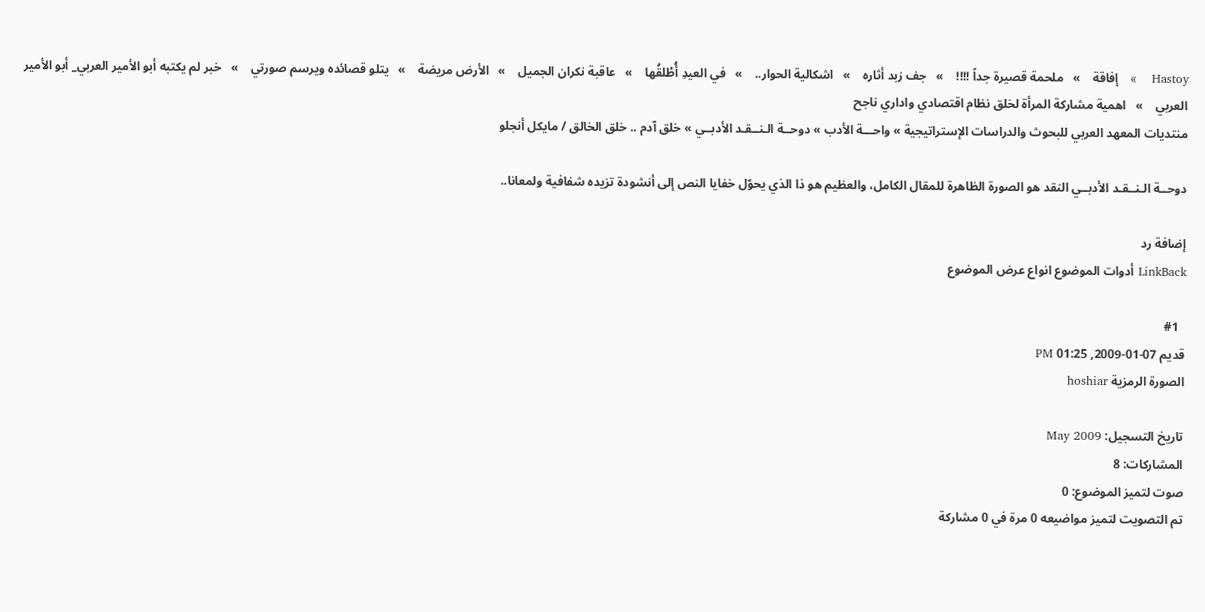Hastoy    »   إفاقة    »   ملحمة قصيرة جداً !!!!    »   جف زبد أثاره    »   اشكالية الحوار..    »   في العيدِ أُطْلقُها    »   عاقبة نكران الجميل    »   الأرض مريضة    »   يتلو قصائده ويرسم صورتي    »   خبر لم يكتبه أبو الأمير العربي_ أبو الأمير العربي    »   اهمية مشاركة المرأة لخلق نظام اقتصادي واداري ناجح
منتديات المعهد العربي للبحوث والدراسات الإستراتيجية » واحـــة الأدب » دوحــة الـنــقـد الأدبــي » خلق آدم .. خلق الخالق / مايكل أنجلو

دوحــة الـنــقـد الأدبــي النقد هو الصورة الظاهرة للمقال الكامل، والعظيم هو ذا الذي يحوّل خفايا النص إلى أنشودة تزيده شفافية ولمعانا..

إضافة رد
LinkBack أدوات الموضوع انواع عرض الموضوع

  #1
قديم 07-01-2009, 01:25 PM
الصورة الرمزية hoshiar

تاريخ التسجيل: May 2009
المشاركات: 8
صوت لتميز الموضوع: 0
تم التصويت لتميز مواضيعه 0 مرة في 0 مشاركة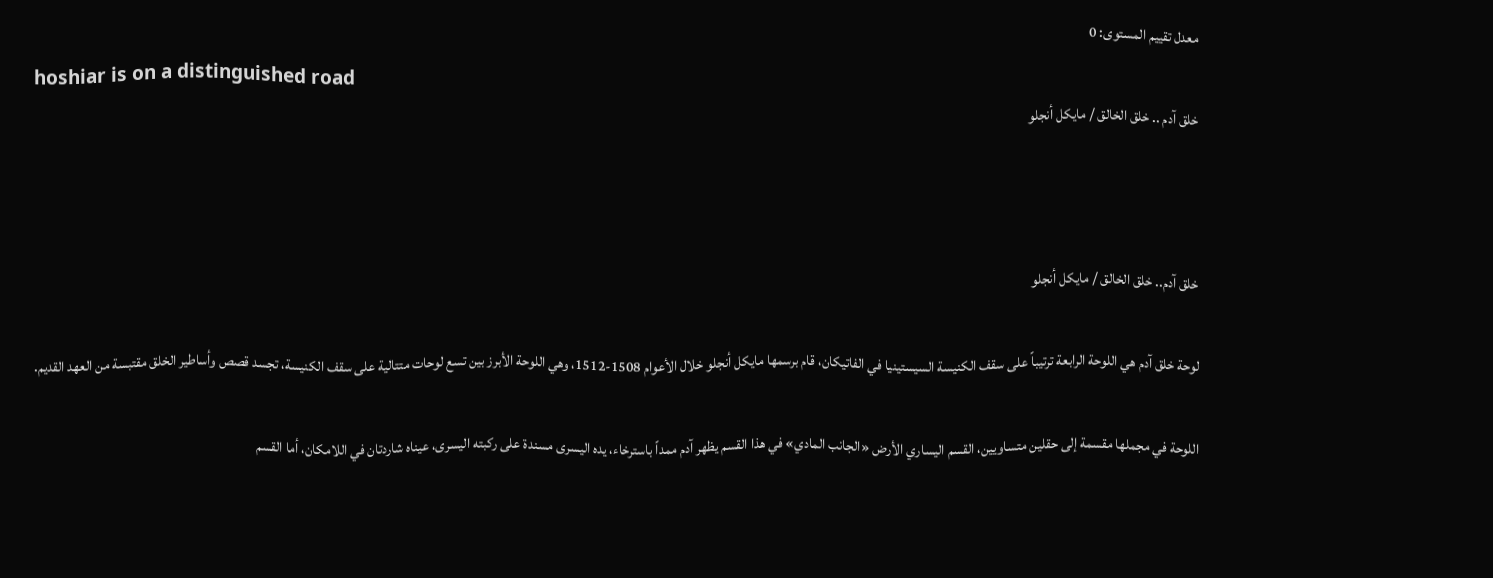معدل تقييم المستوى: 0
hoshiar is on a distinguished road
خلق آدم .. خلق الخالق / مايكل أنجلو



خلق آدم.. خلق الخالق / مايكل أنجلو

لوحة خلق آدم هي اللوحة الرابعة ترتيباً على سقف الكنيسة السيستينيا في الفاتيكان، قام برسمها مايكل أنجلو خلال الأعوام 1508-1512، وهي اللوحة الأبرز بين تسع لوحات متتالية على سقف الكنيسة، تجسد قصص وأساطير الخلق مقتبسة من العهد القديم.

اللوحة في مجملها مقسمة إلى حقلين متساويين، القسم اليساري الأرض «الجانب المادي» في هذا القسم يظهر آدم ممداً باسترخاء، يده اليسرى مسندة على ركبته اليسرى، عيناه شاردتان في اللامكان، أما القسم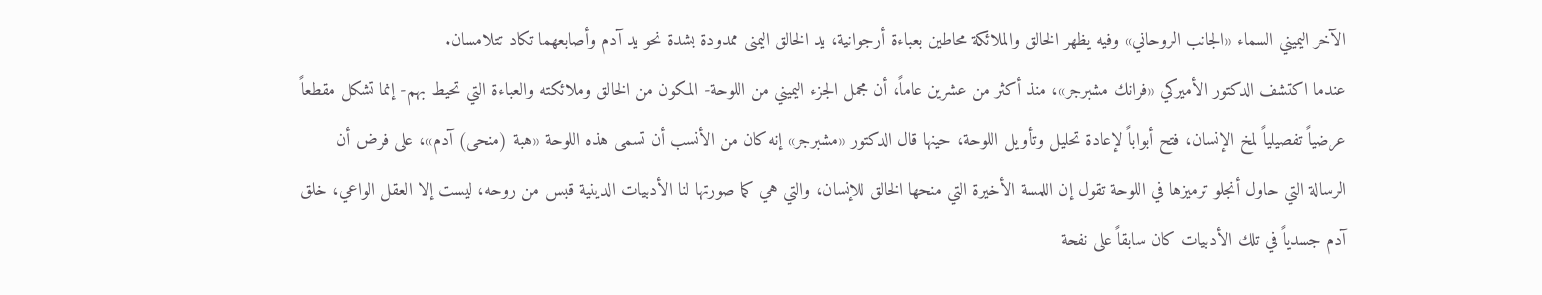الآخر اليميني السماء «الجانب الروحاني» وفيه يظهر الخالق والملائكة محاطين بعباءة أرجوانية، يد الخالق اليمنى ممدودة بشدة نحو يد آدم وأصابعهما تكاد تتلامسان.
عندما اكتشف الدكتور الأميركي «فرانك مشبرجر»، منذ أكثر من عشرين عاماً، أن مجمل الجزء اليميني من اللوحة- المكون من الخالق وملائكته والعباءة التي تحيط بهم- إنما تشكل مقطعاً عرضياً تفصيلياً لمخ الإنسان، فتح أبواباً لإعادة تحليل وتأويل اللوحة، حينها قال الدكتور «مشبرجر» إنه كان من الأنسب أن تسمى هذه اللوحة «هبة (منحى) آدم»، على فرض أن الرسالة التي حاول أنجلو ترميزها في اللوحة تقول إن اللمسة الأخيرة التي منحها الخالق للإنسان، والتي هي كما صورتها لنا الأدبيات الدينية قبس من روحه، ليست إلا العقل الواعي، خلق آدم جسدياً في تلك الأدبيات كان سابقاً على نفحة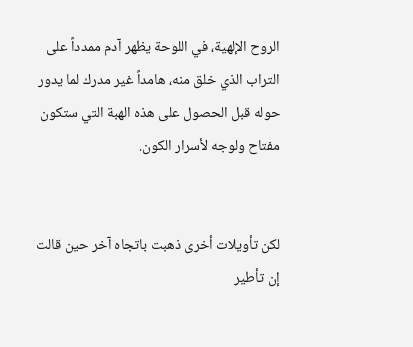الروح الإلهية، في اللوحة يظهر آدم ممدداً على التراب الذي خلق منه، هامداً غير مدرك لما يدور حوله قبل الحصول على هذه الهبة التي ستكون مفتاح ولوجه لأسرار الكون.


لكن تأويلات أخرى ذهبت باتجاه آخر حين قالت إن تأطير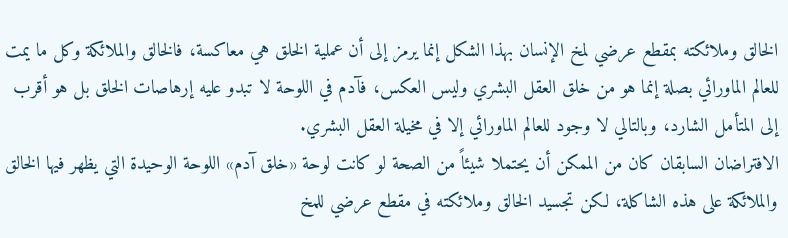الخالق وملائكته بمقطع عرضي لمخ الإنسان بهذا الشكل إنما يرمز إلى أن عملية الخلق هي معاكسة، فالخالق والملائكة وكل ما يمت للعالم الماورائي بصلة إنما هو من خلق العقل البشري وليس العكس، فآدم في اللوحة لا تبدو عليه إرهاصات الخلق بل هو أقرب إلى المتأمل الشارد، وبالتالي لا وجود للعالم الماورائي إلا في مخيلة العقل البشري.
الافتراضان السابقان كان من الممكن أن يحتملا شيئاً من الصحة لو كانت لوحة «خلق آدم» اللوحة الوحيدة التي يظهر فيها الخالق والملائكة على هذه الشاكلة، لكن تجسيد الخالق وملائكته في مقطع عرضي للمخ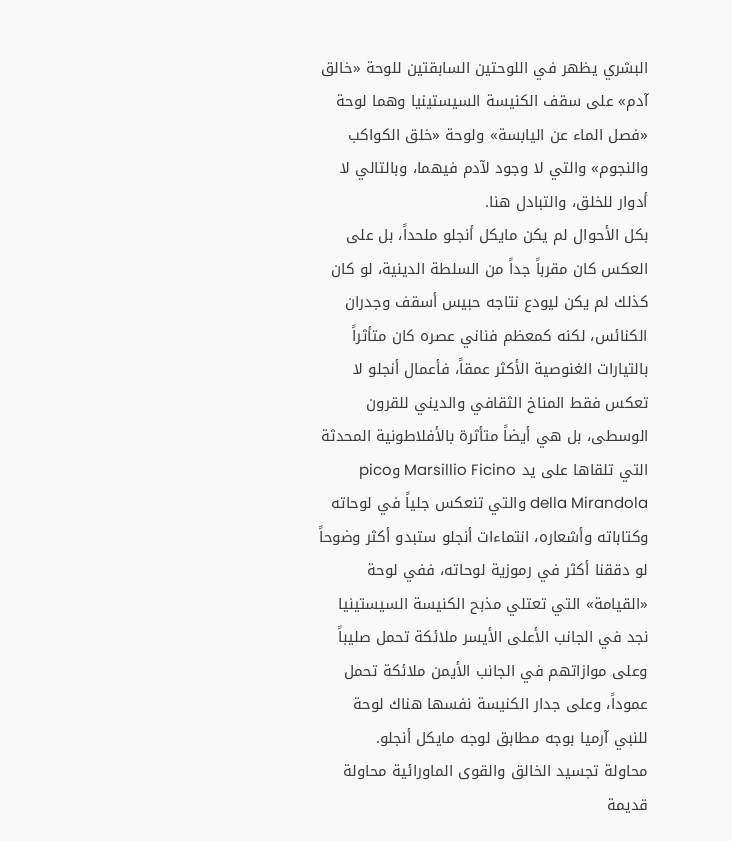البشري يظهر في اللوحتين السابقتين للوحة «خالق آدم» على سقف الكنيسة السيستينيا وهما لوحة «فصل الماء عن اليابسة» ولوحة «خلق الكواكب والنجوم» والتي لا وجود لآدم فيهما، وبالتالي لا أدوار للخلق، والتبادل هنا.
بكل الأحوال لم يكن مايكل أنجلو ملحداً، بل على العكس كان مقرباً جداً من السلطة الدينية، لو كان كذلك لم يكن ليودع نتاجه حبيس أسقف وجدران الكنائس، لكنه كمعظم فناني عصره كان متأثراً بالتيارات الغنوصية الأكثر عمقاً، فأعمال أنجلو لا تعكس فقط المناخ الثقافي والديني للقرون الوسطى، بل هي أيضاً متأثرة بالأفلاطونية المحدثة التي تلقاها على يد Marsillio Ficino وpico della Mirandola والتي تنعكس جلياً في لوحاته وكتاباته وأشعاره، انتماءات أنجلو ستبدو أكثر وضوحاً لو دققنا أكثر في رموزية لوحاته، ففي لوحة «القيامة» التي تعتلي مذبح الكنيسة السيستينيا نجد في الجانب الأعلى الأيسر ملائكة تحمل صليباً وعلى موازاتهم في الجانب الأيمن ملائكة تحمل عموداً، وعلى جدار الكنيسة نفسها هناك لوحة للنبي آرميا بوجه مطابق لوجه مايكل أنجلو.
محاولة تجسيد الخالق والقوى الماورائية محاولة قديمة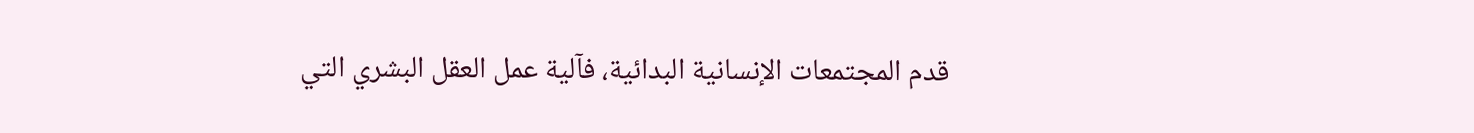قدم المجتمعات الإنسانية البدائية، فآلية عمل العقل البشري التي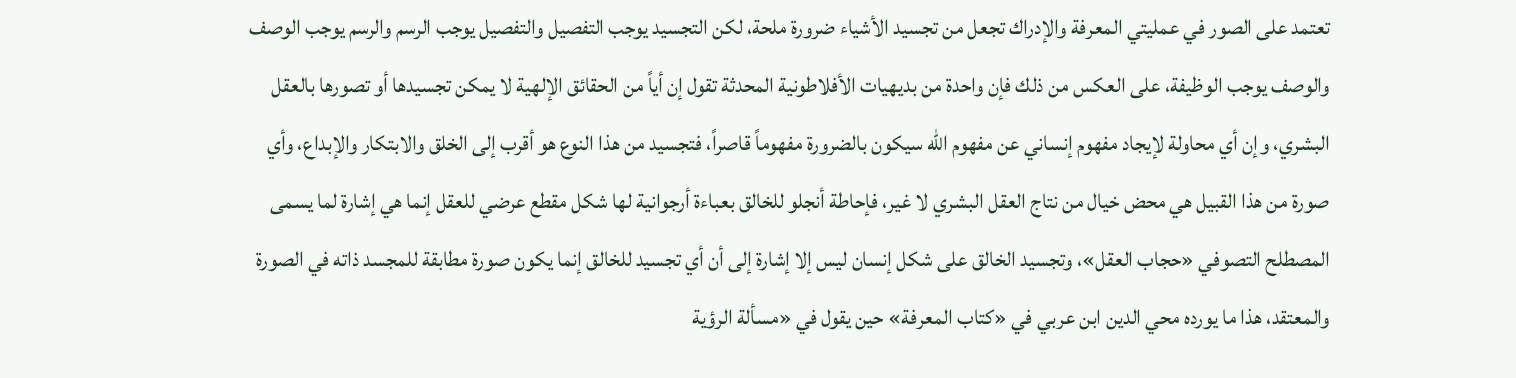تعتمد على الصور في عمليتي المعرفة والإدراك تجعل من تجسيد الأشياء ضرورة ملحة، لكن التجسيد يوجب التفصيل والتفصيل يوجب الرسم والرسم يوجب الوصف والوصف يوجب الوظيفة، على العكس من ذلك فإن واحدة من بديهيات الأفلاطونية المحدثة تقول إن أياً من الحقائق الإلهية لا يمكن تجسيدها أو تصورها بالعقل البشري، وإن أي محاولة لإيجاد مفهوم إنساني عن مفهوم الله سيكون بالضرورة مفهوماً قاصراً، فتجسيد من هذا النوع هو أقرب إلى الخلق والابتكار والإبداع، وأي صورة من هذا القبيل هي محض خيال من نتاج العقل البشري لا غير، فإحاطة أنجلو للخالق بعباءة أرجوانية لها شكل مقطع عرضي للعقل إنما هي إشارة لما يسمى المصطلح التصوفي «حجاب العقل»، وتجسيد الخالق على شكل إنسان ليس إلا إشارة إلى أن أي تجسيد للخالق إنما يكون صورة مطابقة للمجسد ذاته في الصورة والمعتقد، هذا ما يورده محي الدين ابن عربي في «كتاب المعرفة» حين يقول في «مسألة الرؤية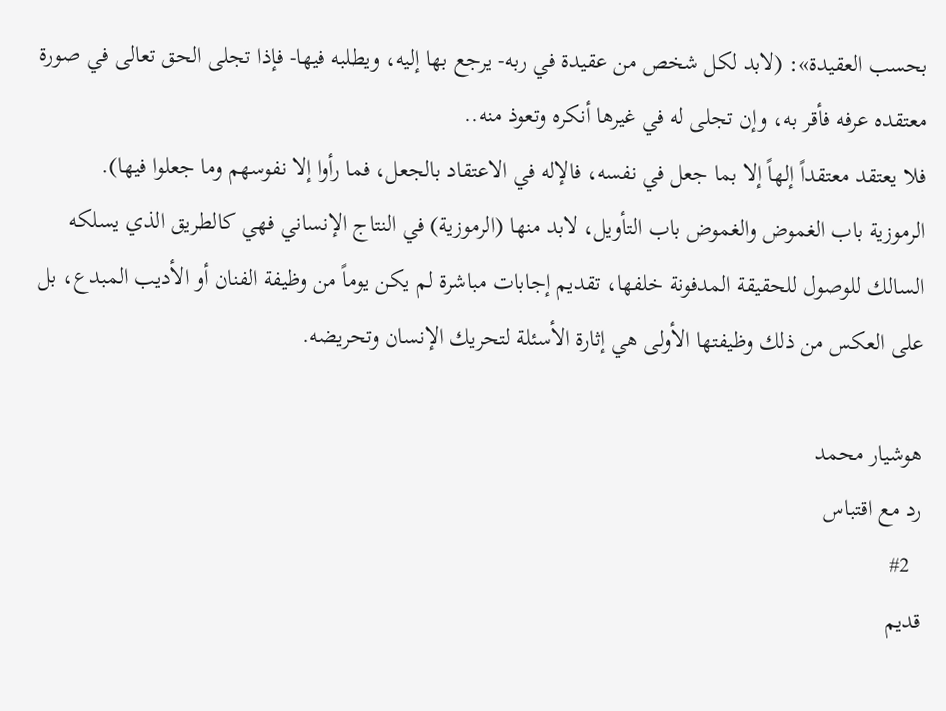بحسب العقيدة»: (لابد لكل شخص من عقيدة في ربه- يرجع بها إليه، ويطلبه فيها- فإذا تجلى الحق تعالى في صورة معتقده عرفه فأقر به، وإن تجلى له في غيرها أنكره وتعوذ منه..
فلا يعتقد معتقداً إلهاً إلا بما جعل في نفسه، فالإله في الاعتقاد بالجعل، فما رأوا إلا نفوسهم وما جعلوا فيها).
الرموزية باب الغموض والغموض باب التأويل، لابد منها (الرموزية) في النتاج الإنساني فهي كالطريق الذي يسلكه السالك للوصول للحقيقة المدفونة خلفها، تقديم إجابات مباشرة لم يكن يوماً من وظيفة الفنان أو الأديب المبدع، بل على العكس من ذلك وظيفتها الأولى هي إثارة الأسئلة لتحريك الإنسان وتحريضه.

هوشيار محمد
رد مع اقتباس
  #2
قديم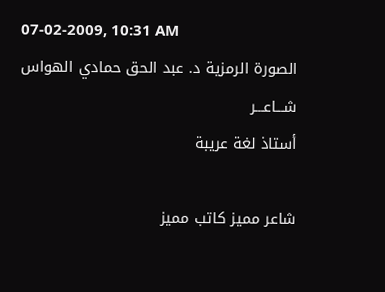07-02-2009, 10:31 AM
الصورة الرمزية د. عبد الحق حمادي الهواس
شـــاعـــر
أستاذ لغة عريبة

شاعر مميز كاتب مميز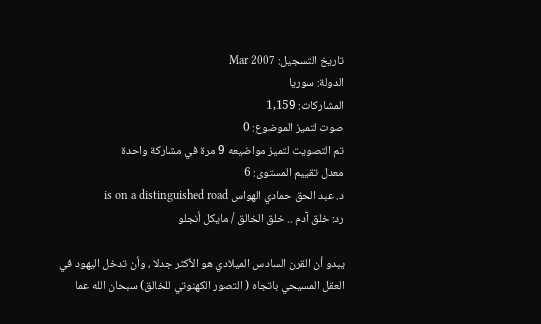تاريخ التسجيل: Mar 2007
الدولة: سوريا
المشاركات: 1,159
صوت لتميز الموضوع: 0
تم التصويت لتميز مواضيعه 9 مرة في مشاركة واحدة
معدل تقييم المستوى: 6
د. عبد الحق حمادي الهواس is on a distinguished road
رد: خلق آدم .. خلق الخالق / مايكل أنجلو

يبدو أن القرن السادس الميلادي هو الأكثر جدلا ، وأن تدخل اليهود في العقل المسيحي باتجاه ( التصور الكهنوتي للخالق) سبحان الله عما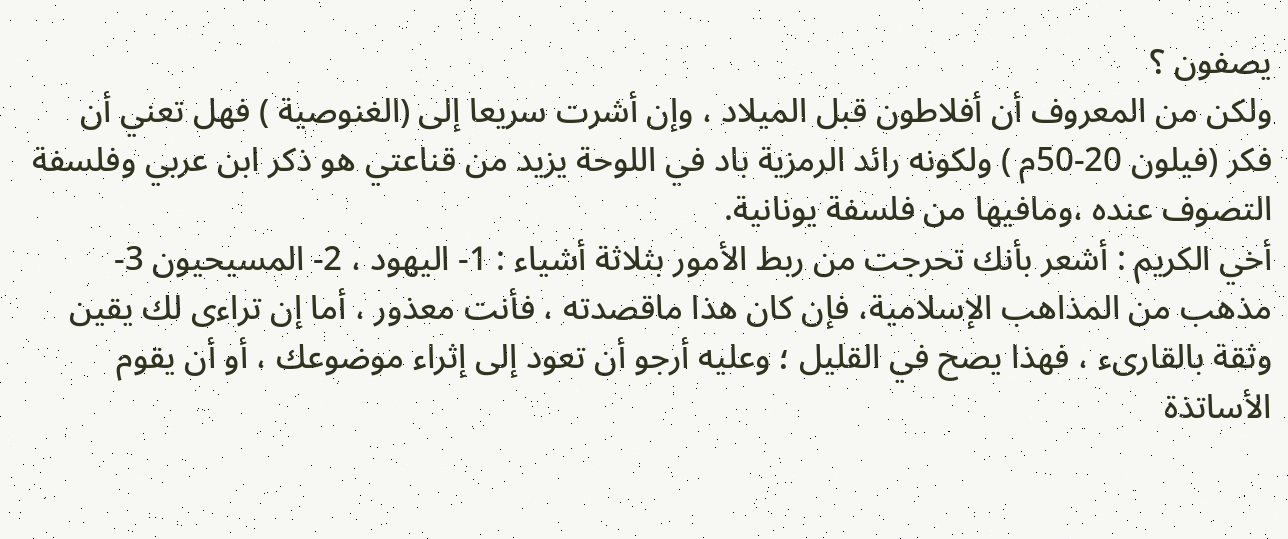يصفون ؟
ولكن من المعروف أن أفلاطون قبل الميلاد ، وإن أشرت سريعا إلى (الغنوصية ) فهل تعني أن فكر (فيلون 20-50م ) ولكونه رائد الرمزية باد في اللوحة يزيد من قناعتي هو ذكر ابن عربي وفلسفة التصوف عنده ،ومافيها من فلسفة يونانية.
أخي الكريم : أشعر بأنك تحرجت من ربط الأمور بثلاثة أشياء : 1- اليهود ، 2- المسيحيون 3- مذهب من المذاهب الإسلامية، فإن كان هذا ماقصدته ، فأنت معذور ، أما إن تراءى لك يقين وثقة بالقارىء ، فهذا يصح في القليل ؛ وعليه أرجو أن تعود إلى إثراء موضوعك ، أو أن يقوم الأساتذة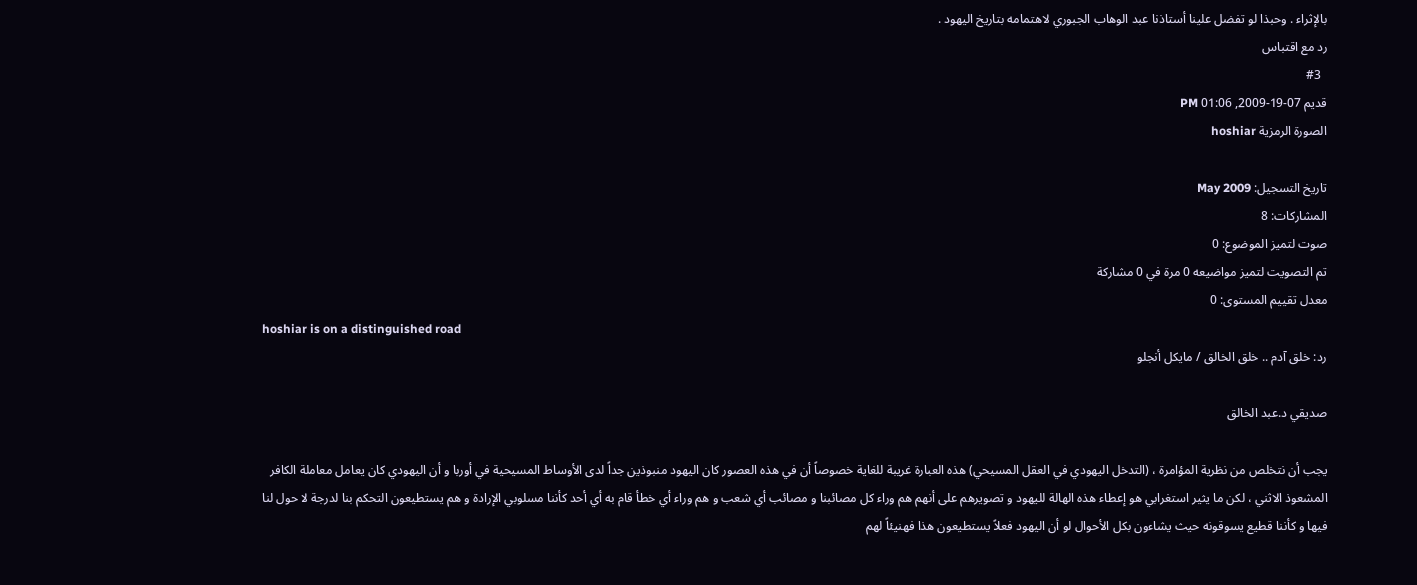بالإثراء . وحبذا لو تفضل علينا أستاذنا عبد الوهاب الجبوري لاهتمامه بتاريخ اليهود .
رد مع اقتباس
  #3
قديم 07-19-2009, 01:06 PM
الصورة الرمزية hoshiar

تاريخ التسجيل: May 2009
المشاركات: 8
صوت لتميز الموضوع: 0
تم التصويت لتميز مواضيعه 0 مرة في 0 مشاركة
معدل تقييم المستوى: 0
hoshiar is on a distinguished road
رد: خلق آدم .. خلق الخالق / مايكل أنجلو

صديقي د.عبد الخالق

يجب أن نتخلص من نظرية المؤامرة ، (التدخل اليهودي في العقل المسيحي) هذه العبارة غريبة للغاية خصوصاً أن في هذه العصور كان اليهود منبوذين جداً لدى الأوساط المسيحية في أوربا و أن اليهودي كان يعامل معاملة الكافر المشعوذ الاثني ، لكن ما يثير استغرابي هو إعطاء هذه الهالة لليهود و تصويرهم على أنهم هم وراء كل مصائبنا و مصائب أي شعب و هم وراء أي خطأ قام به أي أحد كأننا مسلوبي الإرادة و هم يستطيعون التحكم بنا لدرجة لا حول لنا فيها و كأننا قطيع يسوقونه حيث يشاءون بكل الأحوال لو أن اليهود فعلاً يستطيعون هذا فهنيئاً لهم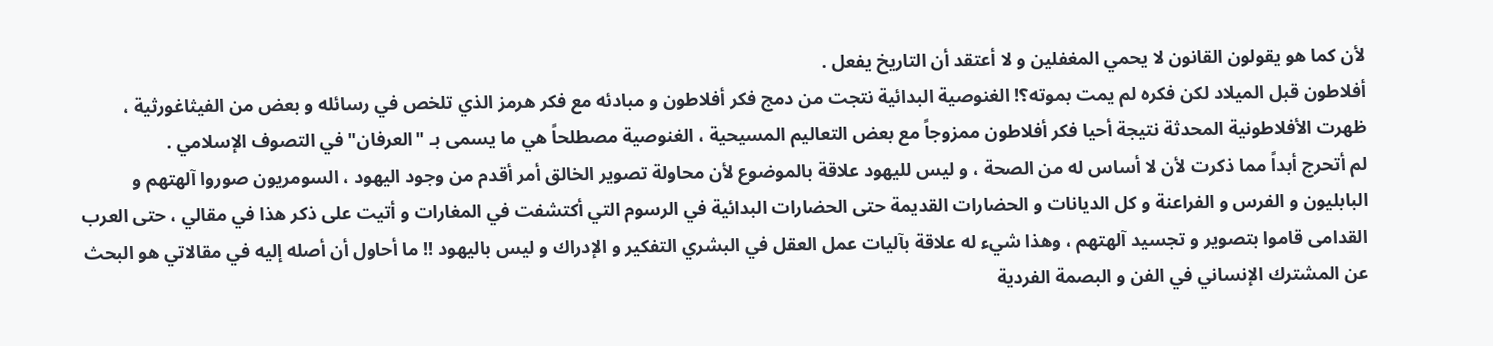لأن كما هو يقولون القانون لا يحمي المغفلين و لا أعتقد أن التاريخ يفعل .
أفلاطون قبل الميلاد لكن فكره لم يمت بموته؟! الغنوصية البدائية نتجت من دمج فكر أفلاطون و مبادئه مع فكر هرمز الذي تلخص في رسائله و بعض من الفيثاغورثية ، ظهرت الأفلاطونية المحدثة نتيجة أحيا فكر أفلاطون ممزوجاً مع بعض التعاليم المسيحية ، الغنوصية مصطلحاً هي ما يسمى بـ "العرفان" في التصوف الإسلامي .
لم أتحرج أبداً مما ذكرت لأن لا أساس له من الصحة ، و ليس لليهود علاقة بالموضوع لأن محاولة تصوير الخالق أمر أقدم من وجود اليهود ، السومريون صوروا آلهتهم و البابليون و الفرس و الفراعنة و كل الديانات و الحضارات القديمة حتى الحضارات البدائية في الرسوم التي أكتشفت في المغارات و أتيت على ذكر هذا في مقالي ، حتى العرب القدامى قاموا بتصوير و تجسيد آلهتهم ، وهذا شيء له علاقة بآليات عمل العقل في البشري التفكير و الإدراك و ليس باليهود !! ما أحاول أن أصله إليه في مقالاتي هو البحث عن المشترك الإنساني في الفن و البصمة الفردية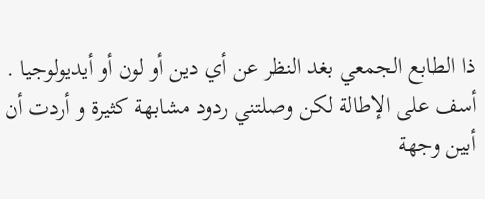ذا الطابع الجمعي بغد النظر عن أي دين أو لون أو أيديولوجيا .
أسف على الإطالة لكن وصلتني ردود مشابهة كثيرة و أردت أن أبين وجهة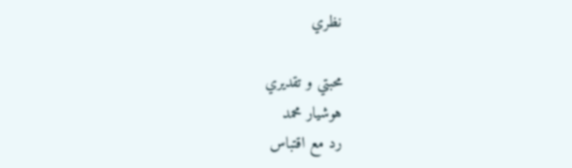نظري

محبتي و تقديري
هوشيار محمد
رد مع اقتباس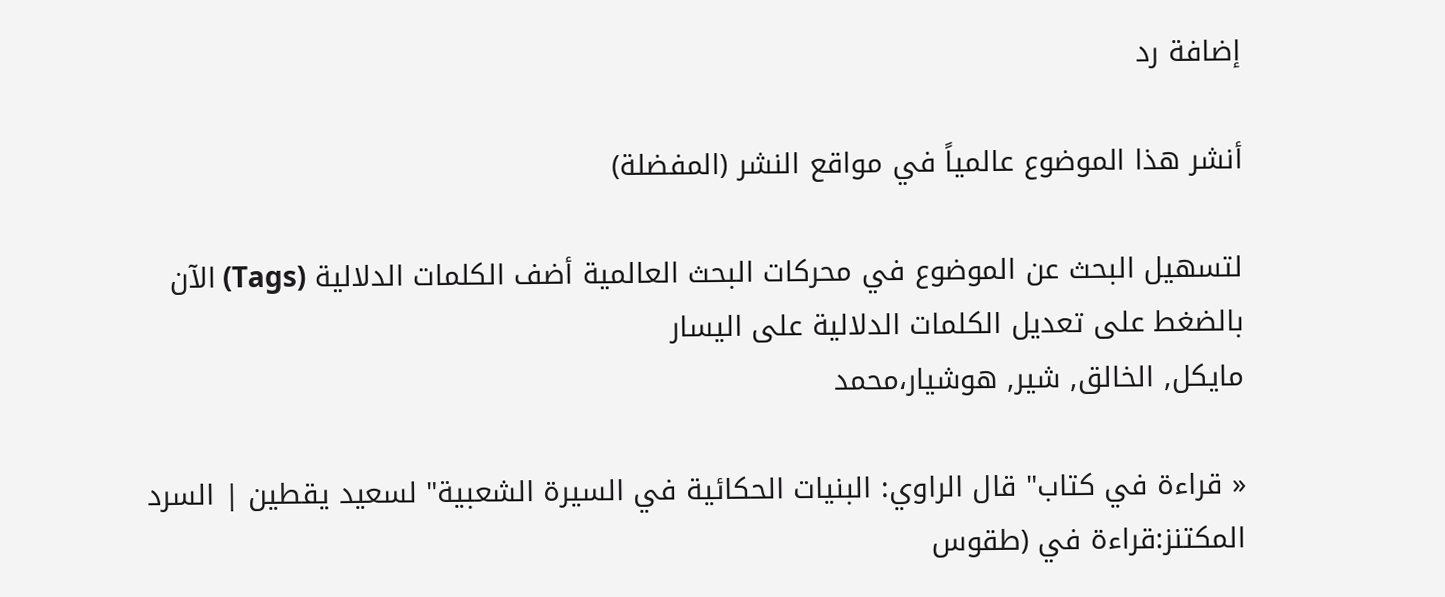إضافة رد

أنشر هذا الموضوع عالمياً في مواقع النشر (المفضلة)

لتسهيل البحث عن الموضوع في محركات البحث العالمية أضف الكلمات الدلالية (Tags) الآن بالضغط على تعديل الكلمات الدلالية على اليسار
مايكل, الخالق, شير, هوشيار،محمد

« قراءة في كتاب" قال الراوي: البنيات الحكائية في السيرة الشعبية" لسعيد يقطين | السرد المكتنز:قراءة في (طقوس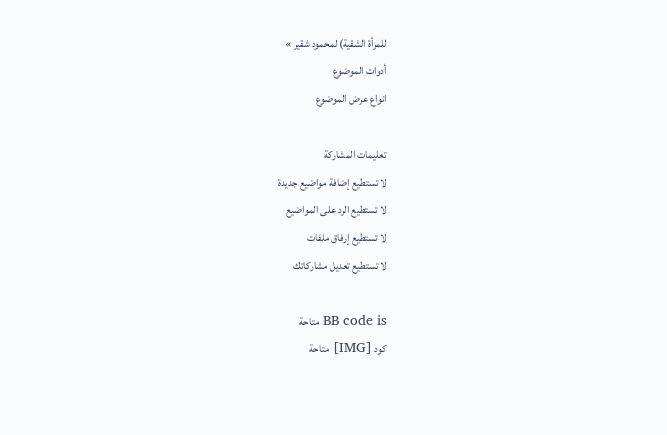للمرأة الشقية) لمحمود شقير »
أدوات الموضوع
انواع عرض الموضوع

تعليمات المشاركة
لا تستطيع إضافة مواضيع جديدة
لا تستطيع الرد على المواضيع
لا تستطيع إرفاق ملفات
لا تستطيع تعديل مشاركاتك

BB code is متاحة
كود [IMG] متاحة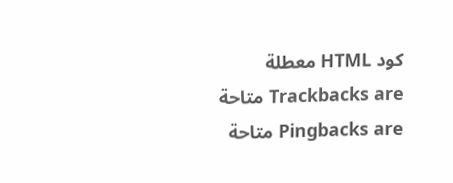كود HTML معطلة
Trackbacks are متاحة
Pingbacks are متاحة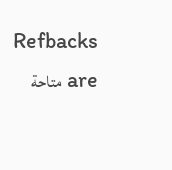Refbacks are متاحة